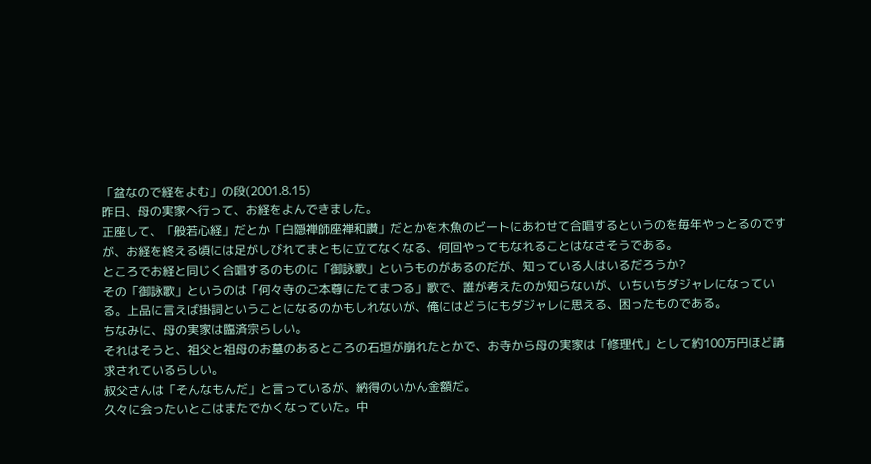「盆なので経をよむ」の段(2001.8.15)
昨日、母の実家へ行って、お経をよんできました。
正座して、「般若心経」だとか「白隠禅師座禅和讃」だとかを木魚のビートにあわせて合唱するというのを毎年やっとるのですが、お経を終える頃には足がしびれてまともに立てなくなる、何回やってもなれることはなさそうである。
ところでお経と同じく合唱するのものに「御詠歌」というものがあるのだが、知っている人はいるだろうか?
その「御詠歌」というのは「何々寺のご本尊にたてまつる」歌で、誰が考えたのか知らないが、いちいちダジャレになっている。上品に言えば掛詞ということになるのかもしれないが、俺にはどうにもダジャレに思える、困ったものである。
ちなみに、母の実家は臨済宗らしい。
それはそうと、祖父と祖母のお墓のあるところの石垣が崩れたとかで、お寺から母の実家は「修理代」として約100万円ほど請求されているらしい。
叔父さんは「そんなもんだ」と言っているが、納得のいかん金額だ。
久々に会ったいとこはまたでかくなっていた。中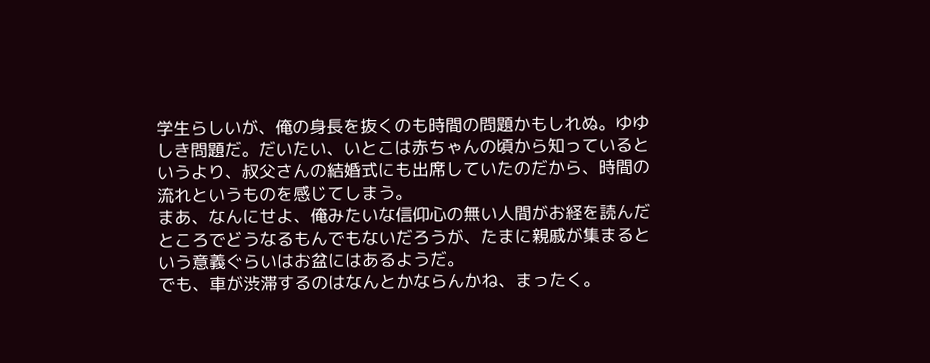学生らしいが、俺の身長を抜くのも時間の問題かもしれぬ。ゆゆしき問題だ。だいたい、いとこは赤ちゃんの頃から知っているというより、叔父さんの結婚式にも出席していたのだから、時間の流れというものを感じてしまう。
まあ、なんにせよ、俺みたいな信仰心の無い人間がお経を読んだところでどうなるもんでもないだろうが、たまに親戚が集まるという意義ぐらいはお盆にはあるようだ。
でも、車が渋滞するのはなんとかならんかね、まったく。